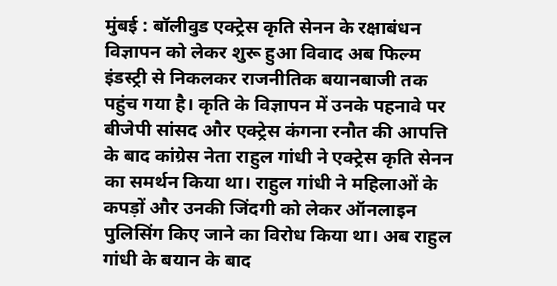मुंबई : बॉलीवुड एक्ट्रेस कृति सेनन के रक्षाबंधन विज्ञापन को लेकर शुरू हुआ विवाद अब फिल्म इंडस्ट्री से निकलकर राजनीतिक बयानबाजी तक पहुंच गया है। कृति के विज्ञापन में उनके पहनावे पर बीजेपी सांसद और एक्ट्रेस कंगना रनौत की आपत्ति के बाद कांग्रेस नेता राहुल गांधी ने एक्ट्रेस कृति सेनन का समर्थन किया था। राहुल गांधी ने महिलाओं के कपड़ों और उनकी जिंदगी को लेकर ऑनलाइन पुलिसिंग किए जाने का विरोध किया था। अब राहुल गांधी के बयान के बाद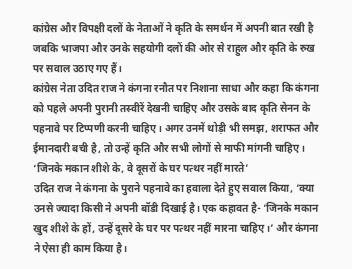कांग्रेस और विपक्षी दलों के नेताओं ने कृति के समर्थन में अपनी बात रखी है जबकि भाजपा और उनके सहयोगी दलों की ओर से राहुल और कृति के रुख पर सवाल उठाए गए हैं।
कांग्रेस नेता उदित राज ने कंगना रनौत पर निशाना साधा और कहा कि कंगना को पहले अपनी पुरानी तस्वीरें देखनी चाहिए और उसके बाद कृति सेनन के पहनावे पर टिप्पणी करनी चाहिए। अगर उनमें थोड़ी भी समझ, शराफत और ईमानदारी बची है, तो उन्हें कृति और सभी लोगों से माफी मांगनी चाहिए।
‘जिनके मकान शीशे के, वे दूसरों के घर पत्थर नहीं मारते’
उदित राज ने कंगना के पुराने पहनावे का हवाला देते हुए सवाल किया, ‘क्या उनसे ज्यादा किसी ने अपनी बॉडी दिखाई है। एक कहावत है- ‘जिनके मकान खुद शीशे के हों, उन्हें दूसरे के घर पर पत्थर नहीं मारना चाहिए।’ और कंगना ने ऐसा ही काम किया है।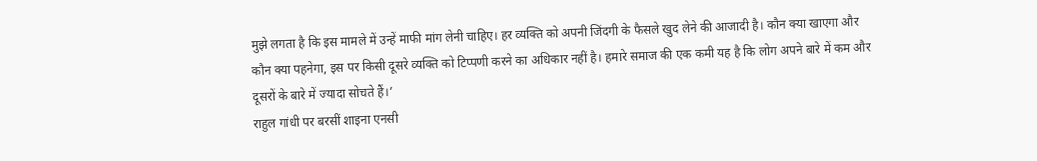मुझे लगता है कि इस मामले में उन्हें माफी मांग लेनी चाहिए। हर व्यक्ति को अपनी जिंदगी के फैसले खुद लेने की आजादी है। कौन क्या खाएगा और कौन क्या पहनेगा, इस पर किसी दूसरे व्यक्ति को टिप्पणी करने का अधिकार नहीं है। हमारे समाज की एक कमी यह है कि लोग अपने बारे में कम और दूसरों के बारे में ज्यादा सोचते हैं।’
राहुल गांधी पर बरसीं शाइना एनसी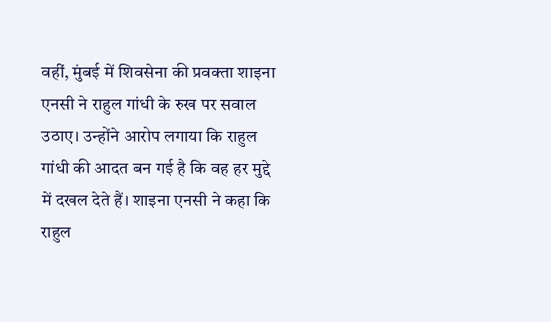वहीं, मुंबई में शिवसेना की प्रवक्ता शाइना एनसी ने राहुल गांधी के रुख पर सवाल उठाए। उन्होंने आरोप लगाया कि राहुल गांधी की आदत बन गई है कि वह हर मुद्दे में दखल देते हैं। शाइना एनसी ने कहा कि राहुल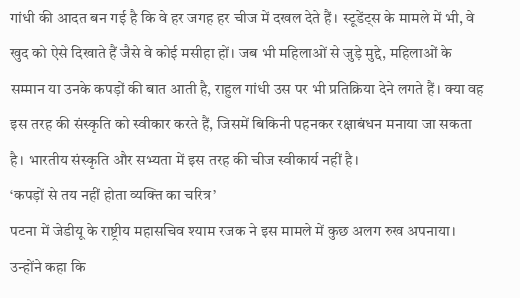गांधी की आदत बन गई है कि वे हर जगह हर चीज में दखल देते हैं। स्टूडेंट्स के मामले में भी, वे खुद को ऐसे दिखाते हैं जैसे वे कोई मसीहा हों। जब भी महिलाओं से जुड़े मुद्दे, महिलाओं के सम्मान या उनके कपड़ों की बात आती है, राहुल गांधी उस पर भी प्रतिक्रिया देने लगते हैं। क्या वह इस तरह की संस्कृति को स्वीकार करते हैं, जिसमें बिकिनी पहनकर रक्षाबंधन मनाया जा सकता है। भारतीय संस्कृति और सभ्यता में इस तरह की चीज स्वीकार्य नहीं है।
‘कपड़ों से तय नहीं होता व्यक्ति का चरित्र’
पटना में जेडीयू के राष्ट्रीय महासचिव श्याम रजक ने इस मामले में कुछ अलग रुख अपनाया। उन्होंने कहा कि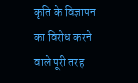कृति के विज्ञापन का विरोध करने वाले पूरी तरह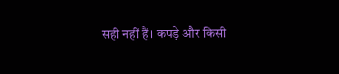सही नहीं हैं। कपड़े और किसी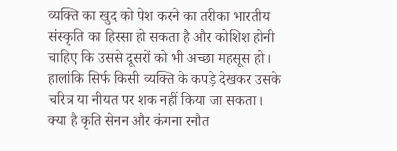व्यक्ति का खुद को पेश करने का तरीका भारतीय संस्कृति का हिस्सा हो सकता है और कोशिश होनी चाहिए कि उससे दूसरों को भी अच्छा महसूस हो। हालांकि सिर्फ किसी व्यक्ति के कपड़े देखकर उसके चरित्र या नीयत पर शक नहीं किया जा सकता।
क्या है कृति सेनन और कंगना रनौत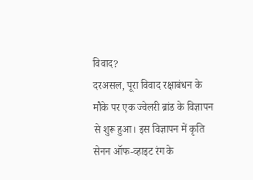विवाद?
दरअसल, पूरा विवाद रक्षाबंधन के मौके पर एक ज्वेलरी ब्रांड के विज्ञापन से शुरू हुआ। इस विज्ञापन में कृति सेनन ऑफ-व्हाइट रंग के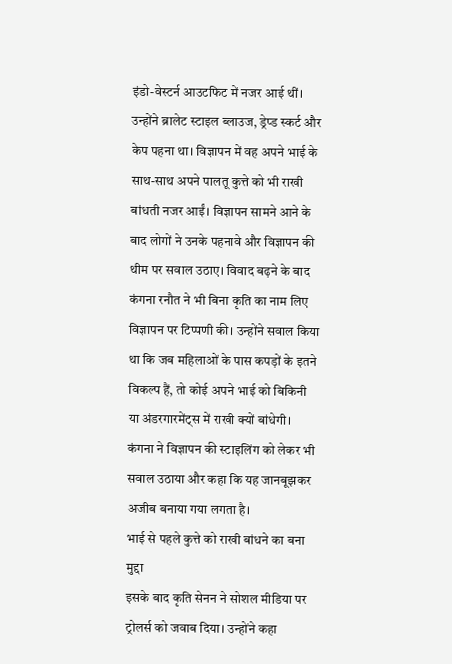इंडो-वेस्टर्न आउटफिट में नजर आई थीं। उन्होंने ब्रालेट स्टाइल ब्लाउज, ड्रेप्ड स्कर्ट और केप पहना था। विज्ञापन में वह अपने भाई के साथ-साथ अपने पालतू कुत्ते को भी राखी बांधती नजर आईं। विज्ञापन सामने आने के बाद लोगों ने उनके पहनावे और विज्ञापन की थीम पर सवाल उठाए। विवाद बढ़ने के बाद कंगना रनौत ने भी बिना कृति का नाम लिए विज्ञापन पर टिप्पणी की। उन्होंने सवाल किया था कि जब महिलाओं के पास कपड़ों के इतने विकल्प हैं, तो कोई अपने भाई को बिकिनी या अंडरगारमेंट्स में राखी क्यों बांधेगी। कंगना ने विज्ञापन की स्टाइलिंग को लेकर भी सवाल उठाया और कहा कि यह जानबूझकर अजीब बनाया गया लगता है।
भाई से पहले कुत्ते को राखी बांधने का बना मुद्दा
इसके बाद कृति सेनन ने सोशल मीडिया पर ट्रोलर्स को जवाब दिया। उन्होंने कहा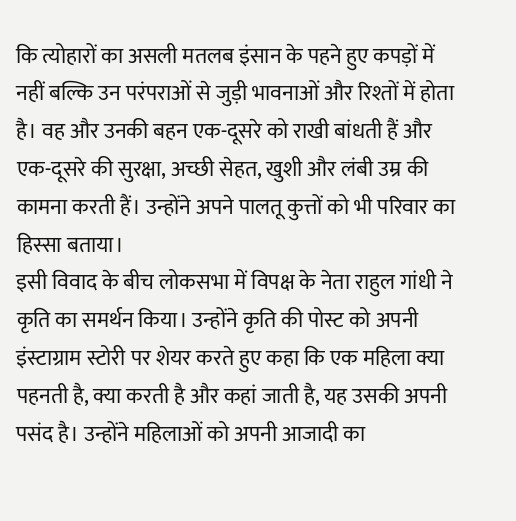कि त्योहारों का असली मतलब इंसान के पहने हुए कपड़ों में नहीं बल्कि उन परंपराओं से जुड़ी भावनाओं और रिश्तों में होता है। वह और उनकी बहन एक-दूसरे को राखी बांधती हैं और एक-दूसरे की सुरक्षा, अच्छी सेहत, खुशी और लंबी उम्र की कामना करती हैं। उन्होंने अपने पालतू कुत्तों को भी परिवार का हिस्सा बताया।
इसी विवाद के बीच लोकसभा में विपक्ष के नेता राहुल गांधी ने कृति का समर्थन किया। उन्होंने कृति की पोस्ट को अपनी इंस्टाग्राम स्टोरी पर शेयर करते हुए कहा कि एक महिला क्या पहनती है, क्या करती है और कहां जाती है, यह उसकी अपनी पसंद है। उन्होंने महिलाओं को अपनी आजादी का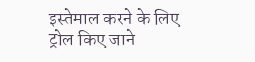इस्तेमाल करने के लिए ट्रोल किए जाने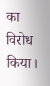का विरोध किया।